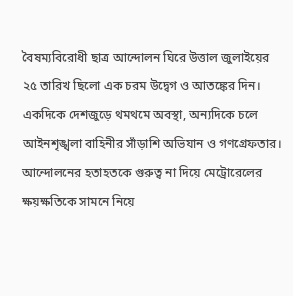বৈষম্যবিরোধী ছাত্র আন্দোলন ঘিরে উত্তাল জুলাইয়ের ২৫ তারিখ ছিলো এক চরম উদ্বেগ ও আতঙ্কের দিন। একদিকে দেশজুড়ে থমথমে অবস্থা, অন্যদিকে চলে আইনশৃঙ্খলা বাহিনীর সাঁড়াশি অভিযান ও গণগ্রেফতার। আন্দোলনের হতাহতকে গুরুত্ব না দিয়ে মেট্রোরেলের ক্ষয়ক্ষতিকে সামনে নিয়ে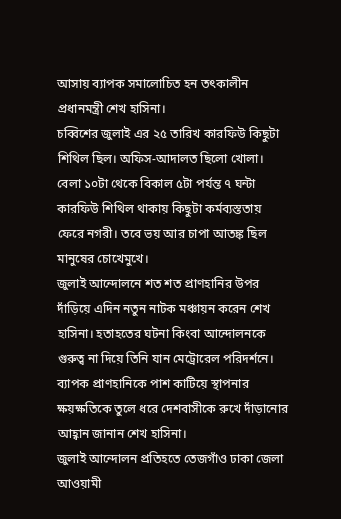আসায় ব্যাপক সমালোচিত হন তৎকালীন প্রধানমন্ত্রী শেখ হাসিনা।
চব্বিশের জুলাই এর ২৫ তারিখ কারফিউ কিছুটা শিথিল ছিল। অফিস-আদালত ছিলো খোলা। বেলা ১০টা থেকে বিকাল ৫টা পর্যন্ত ৭ ঘন্টা কারফিউ শিথিল থাকায় কিছুটা কর্মব্যস্ততায় ফেরে নগরী। তবে ভয় আর চাপা আতঙ্ক ছিল মানুষের চোখেমুখে।
জুলাই আন্দোলনে শত শত প্রাণহানির উপর দাঁড়িয়ে এদিন নতুন নাটক মঞ্চায়ন করেন শেখ হাসিনা। হতাহতের ঘটনা কিংবা আন্দোলনকে গুরুত্ব না দিয়ে তিনি যান মেট্রোরেল পরিদর্শনে। ব্যাপক প্রাণহানিকে পাশ কাটিয়ে স্থাপনার ক্ষয়ক্ষতিকে তুলে ধরে দেশবাসীকে রুখে দাঁড়ানোর আহ্বান জানান শেখ হাসিনা।
জুলাই আন্দোলন প্রতিহতে তেজগাঁও ঢাকা জেলা আওয়ামী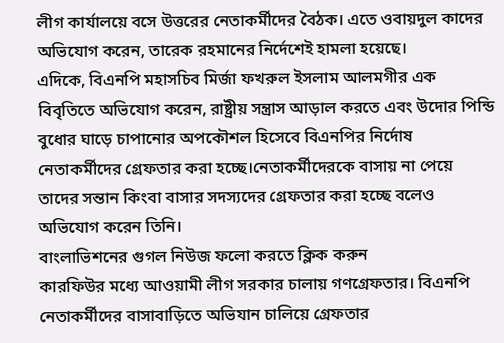লীগ কার্যালয়ে বসে উত্তরের নেতাকর্মীদের বৈঠক। এতে ওবায়দুল কাদের অভিযোগ করেন, তারেক রহমানের নির্দেশেই হামলা হয়েছে।
এদিকে, বিএনপি মহাসচিব মির্জা ফখরুল ইসলাম আলমগীর এক বিবৃতিতে অভিযোগ করেন, রাষ্ট্রীয় সন্ত্রাস আড়াল করতে এবং উদোর পিন্ডি বুধোর ঘাড়ে চাপানোর অপকৌশল হিসেবে বিএনপির নির্দোষ নেতাকর্মীদের গ্রেফতার করা হচ্ছে।নেতাকর্মীদেরকে বাসায় না পেয়ে তাদের সন্তান কিংবা বাসার সদস্যদের গ্রেফতার করা হচ্ছে বলেও অভিযোগ করেন তিনি।
বাংলাভিশনের গুগল নিউজ ফলো করতে ক্লিক করুন
কারফিউর মধ্যে আওয়ামী লীগ সরকার চালায় গণগ্রেফতার। বিএনপি নেতাকর্মীদের বাসাবাড়িতে অভিযান চালিয়ে গ্রেফতার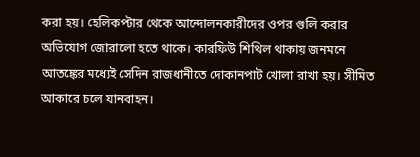করা হয়। হেলিকপ্টার থেকে আন্দোলনকারীদের ওপর গুলি করার অভিযোগ জোরালো হতে থাকে। কারফিউ শিথিল থাকায় জনমনে আতঙ্কের মধ্যেই সেদিন রাজধানীতে দোকানপাট খোলা রাখা হয়। সীমিত আকারে চলে যানবাহন।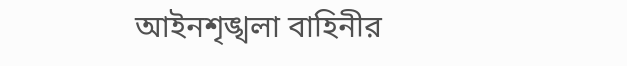আইনশৃঙ্খলা বাহিনীর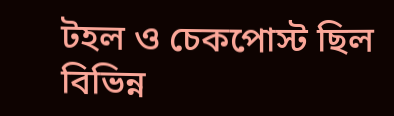টহল ও চেকপোস্ট ছিল বিভিন্ন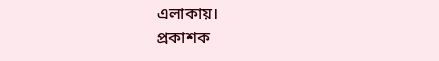এলাকায়।
প্রকাশক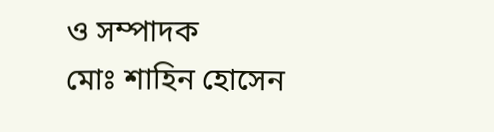ও সম্পাদক
মোঃ শাহিন হোসেন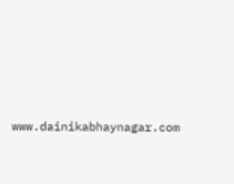www.dainikabhaynagar.com